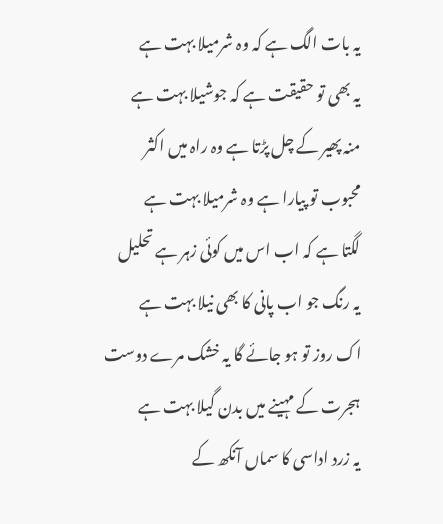یہ بات الگ ہے کہ وہ شرمیلا بہت ہے
یہ بھی تو حقیقت ہے کہ جوشیلا بہت ہے
منہ پھیر کے چل پڑتا ہے وہ راہ میں اکثر
محبوب تو پیارا ہے وہ شرمیلا بہت ہے
لگتا ہے کہ اب اس میں کوئی زہر ہے تحلیل
یہ رنگ جو اب پانی کا بھی نیلا بہت ہے
اک روز تو ہو جائے گا یہ خشک مرے دوست
ہجرت کے مہینے میں بدن گیلا بہت ہے
یہ زرد اداسی کا سماں آنکھ کے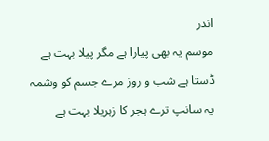اندر
موسم یہ بھی پیارا ہے مگر پیلا بہت ہے
ڈستا ہے شب و روز مرے جسم کو وشمہ
یہ سانپ ترے ہجر کا زہریلا بہت ہے